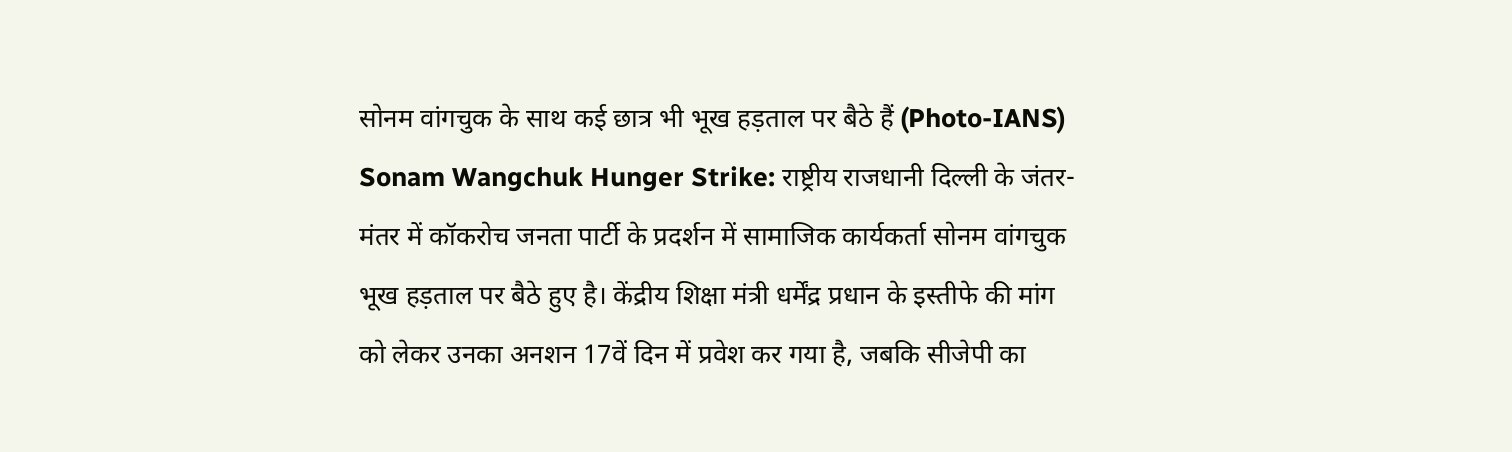सोनम वांगचुक के साथ कई छात्र भी भूख हड़ताल पर बैठे हैं (Photo-IANS)
Sonam Wangchuk Hunger Strike: राष्ट्रीय राजधानी दिल्ली के जंतर-मंतर में कॉकरोच जनता पार्टी के प्रदर्शन में सामाजिक कार्यकर्ता सोनम वांगचुक भूख हड़ताल पर बैठे हुए है। केंद्रीय शिक्षा मंत्री धर्मेंद्र प्रधान के इस्तीफे की मांग को लेकर उनका अनशन 17वें दिन में प्रवेश कर गया है, जबकि सीजेपी का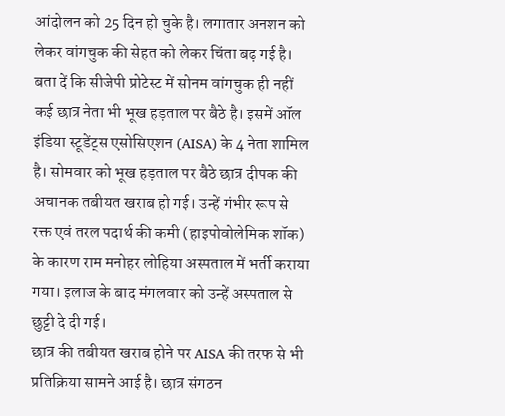आंदोलन को 25 दिन हो चुके है। लगातार अनशन को लेकर वांगचुक की सेहत को लेकर चिंता बढ़ गई है।
बता दें कि सीजेपी प्रोटेस्ट में सोनम वांगचुक ही नहीं कई छात्र नेता भी भूख हड़ताल पर बैठे है। इसमें ऑल इंडिया स्टूडेंट्स एसोसिएशन (AISA) के 4 नेता शामिल है। सोमवार को भूख हड़ताल पर बैठे छात्र दीपक की अचानक तबीयत खराब हो गई। उन्हें गंभीर रूप से रक्त एवं तरल पदार्थ की कमी (हाइपोवोलेमिक शॉक) के कारण राम मनोहर लोहिया अस्पताल में भर्ती कराया गया। इलाज के बाद मंगलवार को उन्हें अस्पताल से छुट्टी दे दी गई।
छात्र की तबीयत खराब होने पर AISA की तरफ से भी प्रतिक्रिया सामने आई है। छात्र संगठन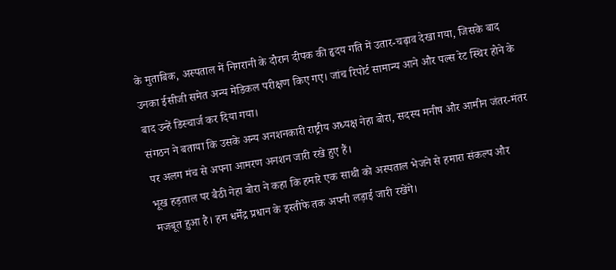के मुताबिक, अस्पताल में निगरानी के दौरान दीपक की हृदय गति में उतार-चढ़ाव देखा गया, जिसके बाद उनका ईसीजी समेत अन्य मेडिकल परीक्षण किए गए। जांच रिपोर्ट सामान्य आने और पल्स रेट स्थिर होने के बाद उन्हें डिस्चार्ज कर दिया गया।
संगठन ने बताया कि उसके अन्य अनशनकारी राष्ट्रीय अध्यक्ष नेहा बोरा, सदस्य मनीष और आमीन जंतर-मंतर पर अलग मंच से अपना आमरण अनशन जारी रखे हुए हैं।
भूख हड़ताल पर बैठी नेहा बोरा ने कहा कि हमारे एक साथी को अस्पताल भेजने से हमारा संकल्प और मजबूत हुआ है। हम धर्मेंद्र प्रधान के इस्तीफे तक अपनी लड़ाई जारी रखेंगे।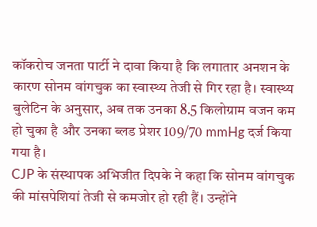कॉकरोच जनता पार्टी ने दावा किया है कि लगातार अनशन के कारण सोनम वांगचुक का स्वास्थ्य तेजी से गिर रहा है। स्वास्थ्य बुलेटिन के अनुसार, अब तक उनका 8.5 किलोग्राम वजन कम हो चुका है और उनका ब्लड प्रेशर 109/70 mmHg दर्ज किया गया है।
CJP के संस्थापक अभिजीत दिपके ने कहा कि सोनम वांगचुक की मांसपेशियां तेजी से कमजोर हो रही हैं। उन्होंने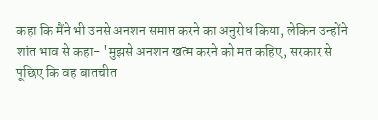कहा कि मैंने भी उनसे अनशन समाप्त करने का अनुरोध किया, लेकिन उन्होंने शांत भाव से कहा- 'मुझसे अनशन खत्म करने को मत कहिए, सरकार से पूछिए कि वह बातचीत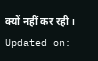क्यों नहीं कर रही।
Updated on: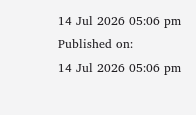14 Jul 2026 05:06 pm
Published on:
14 Jul 2026 05:06 pm